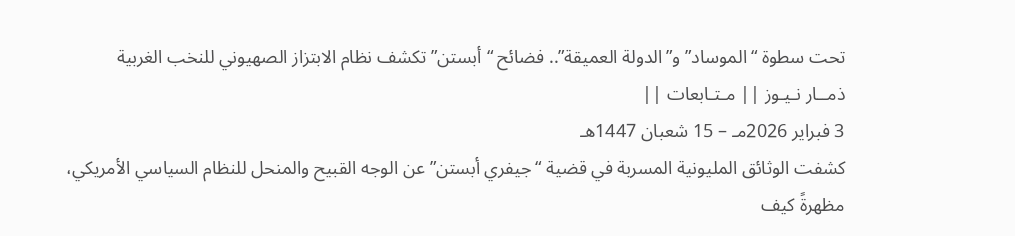تحت سطوة “الموساد” و”الدولة العميقة”.. فضائح “أبستن” تكشف نظام الابتزاز الصهيوني للنخب الغربية
ذمــار نـيـوز || مـتـابعات ||
3 فبراير 2026مـ – 15 شعبان 1447هـ
كشفت الوثائق المليونية المسربة في قضية “جيفري أبستن” عن الوجه القبيح والمنحل للنظام السياسي الأمريكي، مظهرةً كيف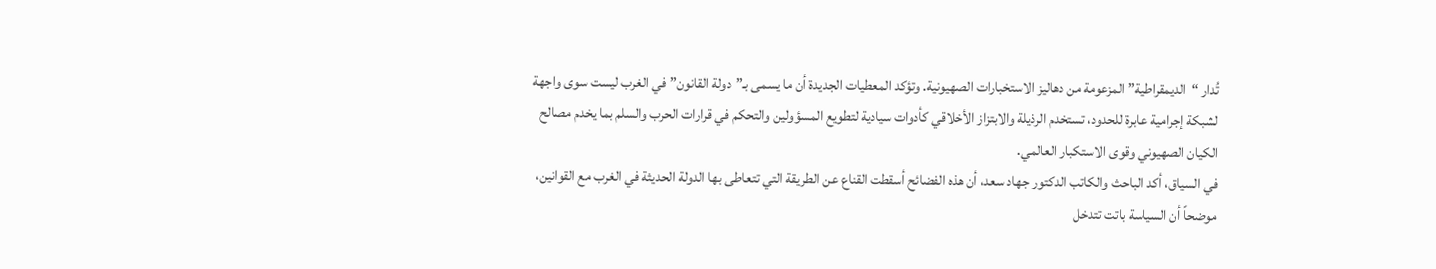تُدار “الديمقراطية” المزعومة من دهاليز الاستخبارات الصهيونية. وتؤكد المعطيات الجديدة أن ما يسمى بـ”دولة القانون” في الغرب ليست سوى واجهة لشبكة إجرامية عابرة للحدود، تستخدم الرذيلة والابتزاز الأخلاقي كأدوات سيادية لتطويع المسؤولين والتحكم في قرارات الحرب والسلم بما يخدم مصالح الكيان الصهيوني وقوى الاستكبار العالمي.
في السياق، أكد الباحث والكاتب الدكتور جهاد سعد، أن هذه الفضائح أسقطت القناع عن الطريقة التي تتعاطى بها الدولة الحديثة في الغرب مع القوانين، موضحاً أن السياسة باتت تتدخل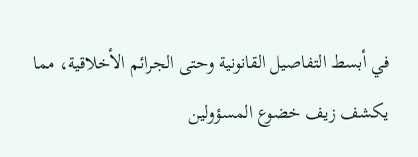في أبسط التفاصيل القانونية وحتى الجرائم الأخلاقية، مما يكشف زيف خضوع المسؤولين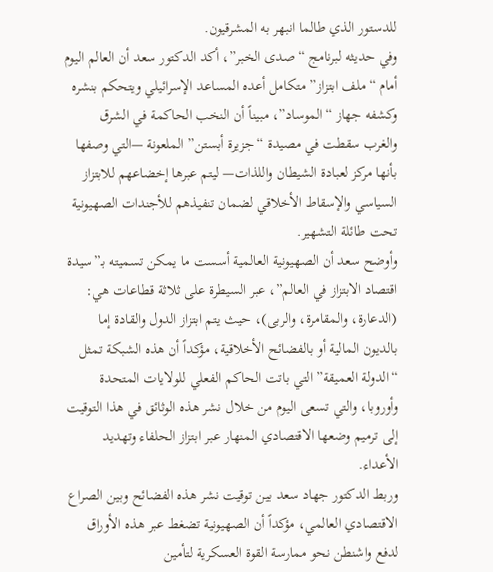للدستور الذي طالما انبهر به المشرقيون.
وفي حديثه لبرنامج “صدى الخبر”، أكد الدكتور سعد أن العالم اليوم أمام “ملف ابتزاز” متكامل أعده المساعد الإسرائيلي ويتحكم بنشره وكشفه جهاز “الموساد”، مبيناً أن النخب الحاكمة في الشرق والغرب سقطت في مصيدة “جزيرة أبستن” الملعونة —التي وصفها بأنها مركز لعبادة الشيطان واللذات— ليتم عبرها إخضاعهم للابتزاز السياسي والإسقاط الأخلاقي لضمان تنفيذهم للأجندات الصهيونية تحت طائلة التشهير.
وأوضح سعد أن الصهيونية العالمية أسست ما يمكن تسميته بـ”سيدة اقتصاد الابتزاز في العالم”، عبر السيطرة على ثلاثة قطاعات هي: (الدعارة، والمقامرة، والربى)، حيث يتم ابتزاز الدول والقادة إما بالديون المالية أو بالفضائح الأخلاقية، مؤكداً أن هذه الشبكة تمثل “الدولة العميقة” التي باتت الحاكم الفعلي للولايات المتحدة وأوروبا، والتي تسعى اليوم من خلال نشر هذه الوثائق في هذا التوقيت إلى ترميم وضعها الاقتصادي المنهار عبر ابتزاز الحلفاء وتهديد الأعداء.
وربط الدكتور جهاد سعد بين توقيت نشر هذه الفضائح وبين الصراع الاقتصادي العالمي، مؤكداً أن الصهيونية تضغط عبر هذه الأوراق لدفع واشنطن نحو ممارسة القوة العسكرية لتأمين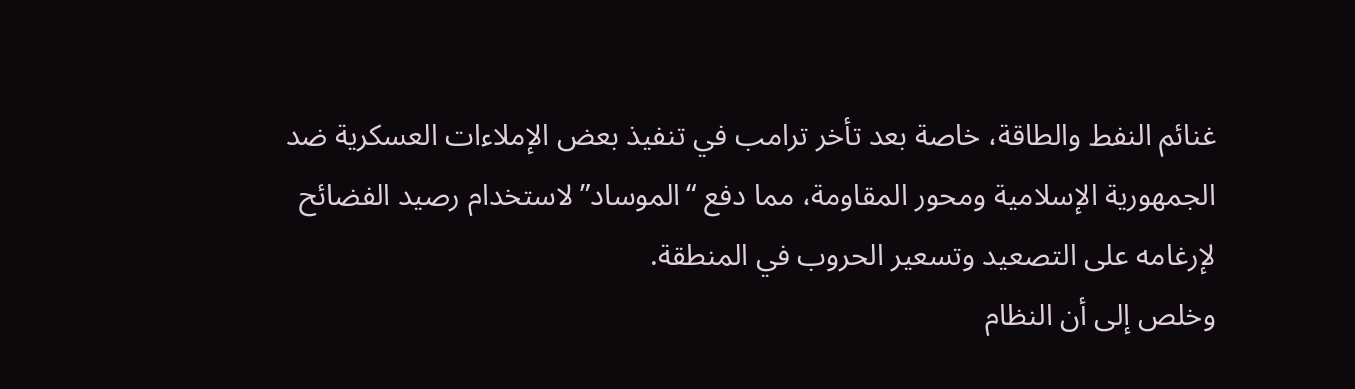غنائم النفط والطاقة، خاصة بعد تأخر ترامب في تنفيذ بعض الإملاءات العسكرية ضد الجمهورية الإسلامية ومحور المقاومة، مما دفع “الموساد” لاستخدام رصيد الفضائح لإرغامه على التصعيد وتسعير الحروب في المنطقة.
وخلص إلى أن النظام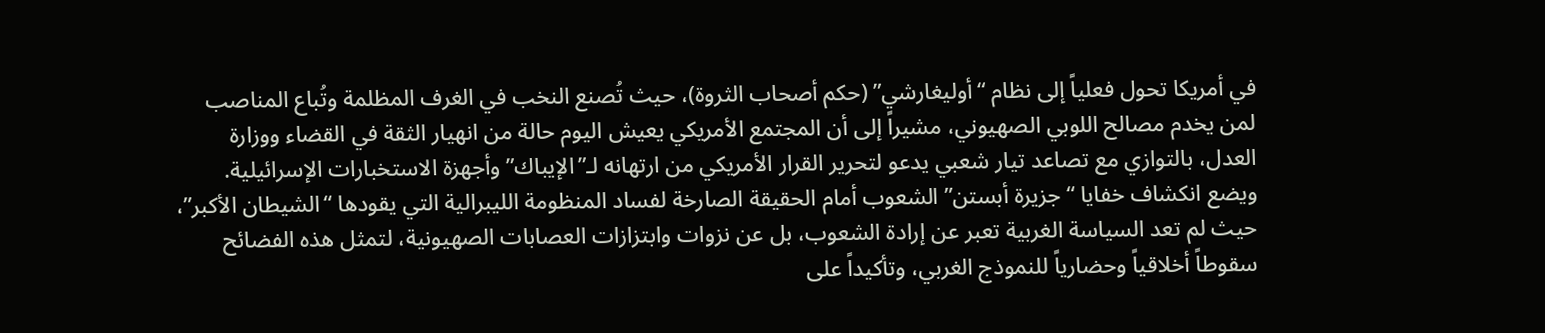في أمريكا تحول فعلياً إلى نظام “أوليغارشي” (حكم أصحاب الثروة)، حيث تُصنع النخب في الغرف المظلمة وتُباع المناصب لمن يخدم مصالح اللوبي الصهيوني، مشيراً إلى أن المجتمع الأمريكي يعيش اليوم حالة من انهيار الثقة في القضاء ووزارة العدل، بالتوازي مع تصاعد تيار شعبي يدعو لتحرير القرار الأمريكي من ارتهانه لـ”الإيباك” وأجهزة الاستخبارات الإسرائيلية.
ويضع انكشاف خفايا “جزيرة أبستن” الشعوب أمام الحقيقة الصارخة لفساد المنظومة الليبرالية التي يقودها “الشيطان الأكبر”، حيث لم تعد السياسة الغربية تعبر عن إرادة الشعوب، بل عن نزوات وابتزازات العصابات الصهيونية، لتمثل هذه الفضائح سقوطاً أخلاقياً وحضارياً للنموذج الغربي، وتأكيداً على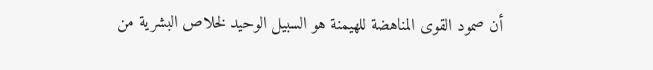أن صمود القوى المناهضة للهيمنة هو السبيل الوحيد لخلاص البشرية من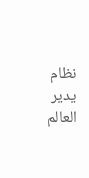نظام يدير العالم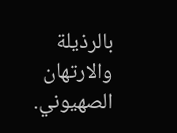بالرذيلة والارتهان الصهيوني.